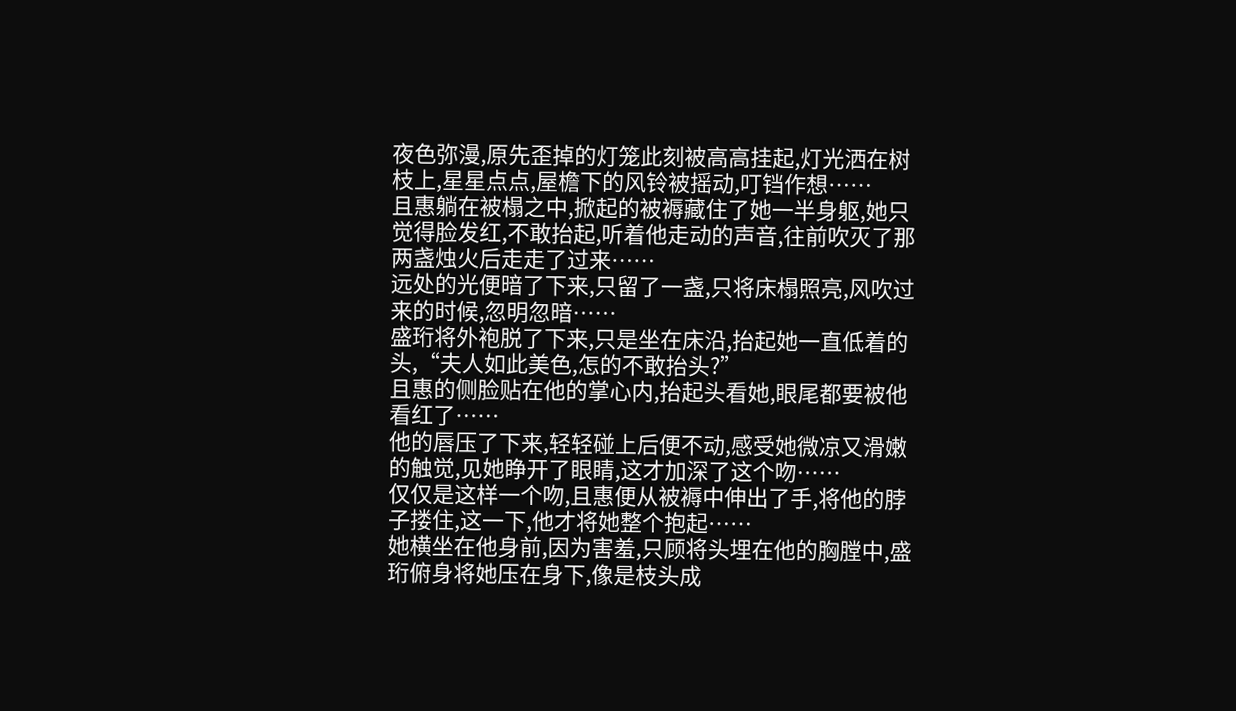夜色弥漫,原先歪掉的灯笼此刻被高高挂起,灯光洒在树枝上,星星点点,屋檐下的风铃被摇动,叮铛作想……
且惠躺在被榻之中,掀起的被褥藏住了她一半身躯,她只觉得脸发红,不敢抬起,听着他走动的声音,往前吹灭了那两盏烛火后走走了过来……
远处的光便暗了下来,只留了一盏,只将床榻照亮,风吹过来的时候,忽明忽暗……
盛珩将外袍脱了下来,只是坐在床沿,抬起她一直低着的头,“夫人如此美色,怎的不敢抬头?”
且惠的侧脸贴在他的掌心内,抬起头看她,眼尾都要被他看红了……
他的唇压了下来,轻轻碰上后便不动,感受她微凉又滑嫩的触觉,见她睁开了眼睛,这才加深了这个吻……
仅仅是这样一个吻,且惠便从被褥中伸出了手,将他的脖子搂住,这一下,他才将她整个抱起……
她横坐在他身前,因为害羞,只顾将头埋在他的胸膛中,盛珩俯身将她压在身下,像是枝头成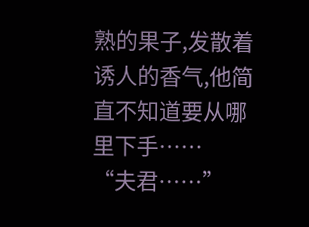熟的果子,发散着诱人的香气,他简直不知道要从哪里下手……
“夫君……”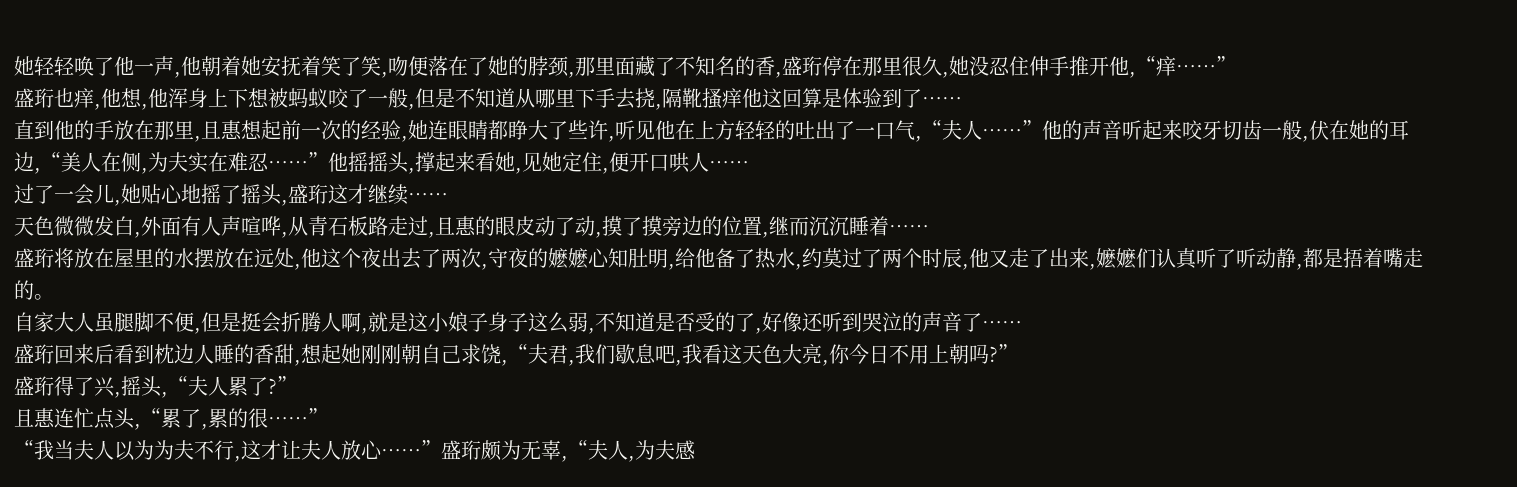她轻轻唤了他一声,他朝着她安抚着笑了笑,吻便落在了她的脖颈,那里面藏了不知名的香,盛珩停在那里很久,她没忍住伸手推开他,“痒……”
盛珩也痒,他想,他浑身上下想被蚂蚁咬了一般,但是不知道从哪里下手去挠,隔靴搔痒他这回算是体验到了……
直到他的手放在那里,且惠想起前一次的经验,她连眼睛都睁大了些许,听见他在上方轻轻的吐出了一口气,“夫人……”他的声音听起来咬牙切齿一般,伏在她的耳边,“美人在侧,为夫实在难忍……”他摇摇头,撑起来看她,见她定住,便开口哄人……
过了一会儿,她贴心地摇了摇头,盛珩这才继续……
天色微微发白,外面有人声喧哗,从青石板路走过,且惠的眼皮动了动,摸了摸旁边的位置,继而沉沉睡着……
盛珩将放在屋里的水摆放在远处,他这个夜出去了两次,守夜的嬷嬷心知肚明,给他备了热水,约莫过了两个时辰,他又走了出来,嬷嬷们认真听了听动静,都是捂着嘴走的。
自家大人虽腿脚不便,但是挺会折腾人啊,就是这小娘子身子这么弱,不知道是否受的了,好像还听到哭泣的声音了……
盛珩回来后看到枕边人睡的香甜,想起她刚刚朝自己求饶,“夫君,我们歇息吧,我看这天色大亮,你今日不用上朝吗?”
盛珩得了兴,摇头,“夫人累了?”
且惠连忙点头,“累了,累的很……”
“我当夫人以为为夫不行,这才让夫人放心……”盛珩颇为无辜,“夫人,为夫感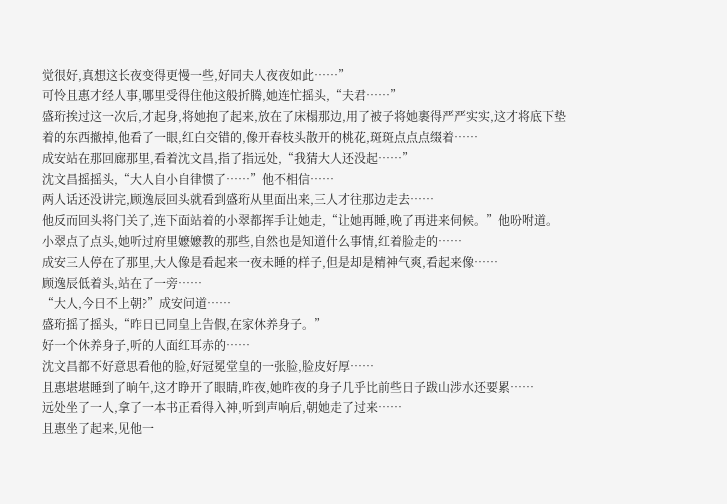觉很好,真想这长夜变得更慢一些,好同夫人夜夜如此……”
可怜且惠才经人事,哪里受得住他这般折腾,她连忙摇头,“夫君……”
盛珩挨过这一次后,才起身,将她抱了起来,放在了床榻那边,用了被子将她裹得严严实实,这才将底下垫着的东西撤掉,他看了一眼,红白交错的,像开春枝头散开的桃花,斑斑点点点缀着……
成安站在那回廊那里,看着沈文昌,指了指远处,“我猜大人还没起……”
沈文昌摇摇头,“大人自小自律惯了……”他不相信……
两人话还没讲完,顾逸辰回头就看到盛珩从里面出来,三人才往那边走去……
他反而回头将门关了,连下面站着的小翠都挥手让她走,“让她再睡,晚了再进来伺候。”他吩咐道。
小翠点了点头,她听过府里嬷嬷教的那些,自然也是知道什么事情,红着脸走的……
成安三人停在了那里,大人像是看起来一夜未睡的样子,但是却是精神气爽,看起来像……
顾逸辰低着头,站在了一旁……
“大人,今日不上朝?”成安问道……
盛珩摇了摇头,“昨日已同皇上告假,在家休养身子。”
好一个休养身子,听的人面红耳赤的……
沈文昌都不好意思看他的脸,好冠冕堂皇的一张脸,脸皮好厚……
且惠堪堪睡到了晌午,这才睁开了眼睛,昨夜,她昨夜的身子几乎比前些日子跋山涉水还要累……
远处坐了一人,拿了一本书正看得入神,听到声响后,朝她走了过来……
且惠坐了起来,见他一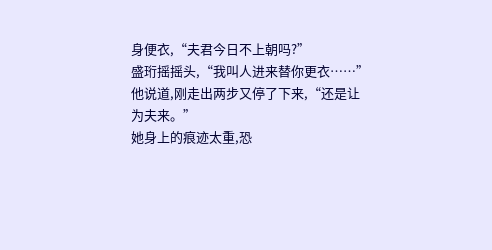身便衣,“夫君今日不上朝吗?”
盛珩摇摇头,“我叫人进来替你更衣……”他说道,刚走出两步又停了下来,“还是让为夫来。”
她身上的痕迹太重,恐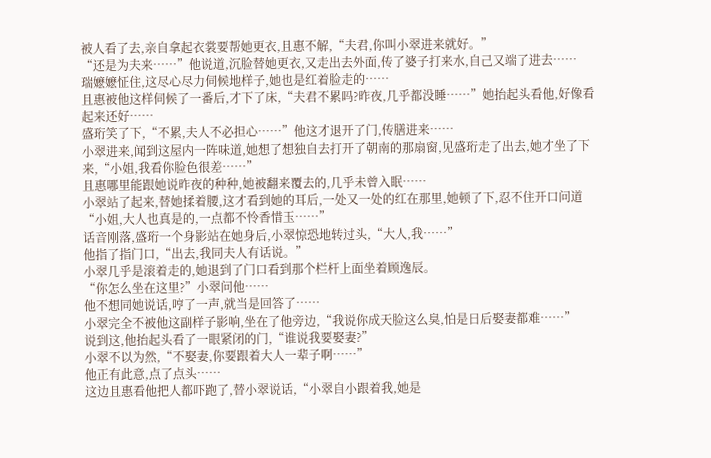被人看了去,亲自拿起衣裳要帮她更衣,且惠不解,“夫君,你叫小翠进来就好。”
“还是为夫来……”他说道,沉脸替她更衣,又走出去外面,传了婆子打来水,自己又端了进去……
瑞嬷嬷怔住,这尽心尽力伺候地样子,她也是红着脸走的……
且惠被他这样伺候了一番后,才下了床,“夫君不累吗?昨夜,几乎都没睡……”她抬起头看他,好像看起来还好……
盛珩笑了下,“不累,夫人不必担心……”他这才退开了门,传膳进来……
小翠进来,闻到这屋内一阵味道,她想了想独自去打开了朝南的那扇窗,见盛珩走了出去,她才坐了下来,“小姐,我看你脸色很差……”
且惠哪里能跟她说昨夜的种种,她被翻来覆去的,几乎未曾入眠……
小翠站了起来,替她揉着腰,这才看到她的耳后,一处又一处的红在那里,她顿了下,忍不住开口问道“小姐,大人也真是的,一点都不怜香惜玉……”
话音刚落,盛珩一个身影站在她身后,小翠惊恐地转过头,“大人,我……”
他指了指门口,“出去,我同夫人有话说。”
小翠几乎是滚着走的,她退到了门口看到那个栏杆上面坐着顾逸辰。
“你怎么坐在这里?”小翠问他……
他不想同她说话,哼了一声,就当是回答了……
小翠完全不被他这副样子影响,坐在了他旁边,“我说你成天脸这么臭,怕是日后娶妻都难……”
说到这,他抬起头看了一眼紧闭的门,“谁说我要娶妻?”
小翠不以为然,“不娶妻,你要跟着大人一辈子啊……”
他正有此意,点了点头……
这边且惠看他把人都吓跑了,替小翠说话,“小翠自小跟着我,她是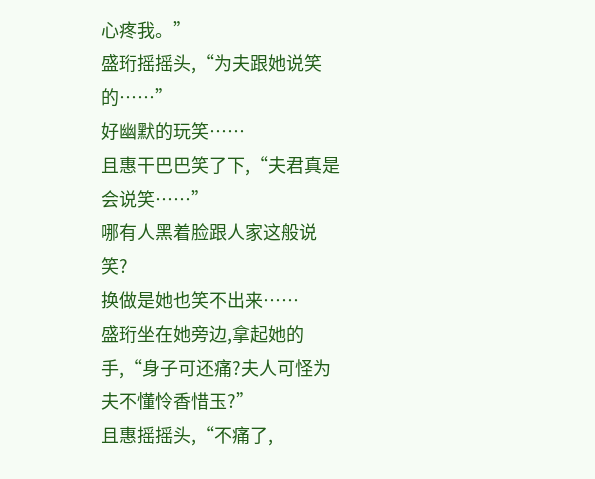心疼我。”
盛珩摇摇头,“为夫跟她说笑的……”
好幽默的玩笑……
且惠干巴巴笑了下,“夫君真是会说笑……”
哪有人黑着脸跟人家这般说笑?
换做是她也笑不出来……
盛珩坐在她旁边,拿起她的手,“身子可还痛?夫人可怪为夫不懂怜香惜玉?”
且惠摇摇头,“不痛了,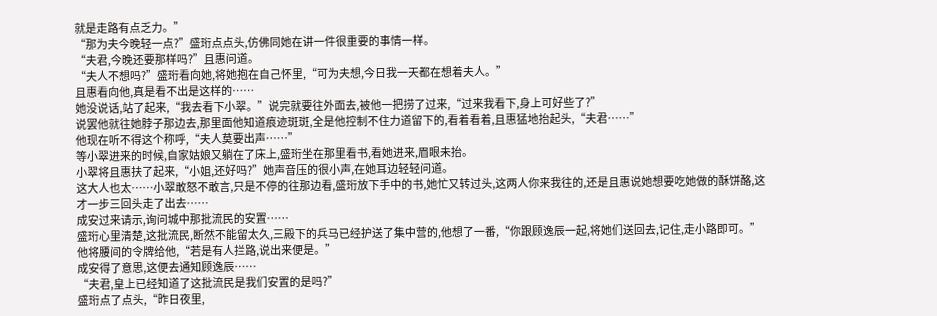就是走路有点乏力。”
“那为夫今晚轻一点?”盛珩点点头,仿佛同她在讲一件很重要的事情一样。
“夫君,今晚还要那样吗?”且惠问道。
“夫人不想吗?”盛珩看向她,将她抱在自己怀里,“可为夫想,今日我一天都在想着夫人。”
且惠看向他,真是看不出是这样的……
她没说话,站了起来,“我去看下小翠。”说完就要往外面去,被他一把捞了过来,“过来我看下,身上可好些了?”
说罢他就往她脖子那边去,那里面他知道痕迹斑斑,全是他控制不住力道留下的,看着看着,且惠猛地抬起头,“夫君……”
他现在听不得这个称呼,“夫人莫要出声……”
等小翠进来的时候,自家姑娘又躺在了床上,盛珩坐在那里看书,看她进来,眉眼未抬。
小翠将且惠扶了起来,“小姐,还好吗?”她声音压的很小声,在她耳边轻轻问道。
这大人也太……小翠敢怒不敢言,只是不停的往那边看,盛珩放下手中的书,她忙又转过头,这两人你来我往的,还是且惠说她想要吃她做的酥饼酪,这才一步三回头走了出去……
成安过来请示,询问城中那批流民的安置……
盛珩心里清楚,这批流民,断然不能留太久,三殿下的兵马已经护送了集中营的,他想了一番,“你跟顾逸辰一起,将她们送回去,记住,走小路即可。”他将腰间的令牌给他,“若是有人拦路,说出来便是。”
成安得了意思,这便去通知顾逸辰……
“夫君,皇上已经知道了这批流民是我们安置的是吗?”
盛珩点了点头,“昨日夜里,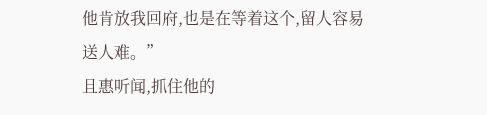他肯放我回府,也是在等着这个,留人容易送人难。”
且惠听闻,抓住他的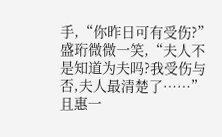手,“你昨日可有受伤?”
盛珩微微一笑,“夫人不是知道为夫吗?我受伤与否,夫人最清楚了……”
且惠一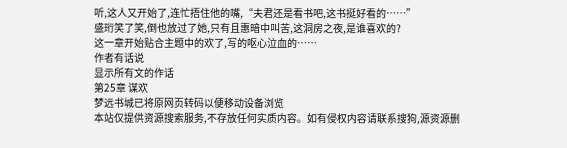听,这人又开始了,连忙捂住他的嘴,“夫君还是看书吧,这书挺好看的……”
盛珩笑了笑,倒也放过了她,只有且惠暗中叫苦,这洞房之夜,是谁喜欢的?
这一章开始贴合主题中的欢了,写的呕心泣血的……
作者有话说
显示所有文的作话
第25章 谋欢
梦远书城已将原网页转码以便移动设备浏览
本站仅提供资源搜索服务,不存放任何实质内容。如有侵权内容请联系搜狗,源资源删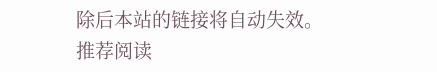除后本站的链接将自动失效。
推荐阅读